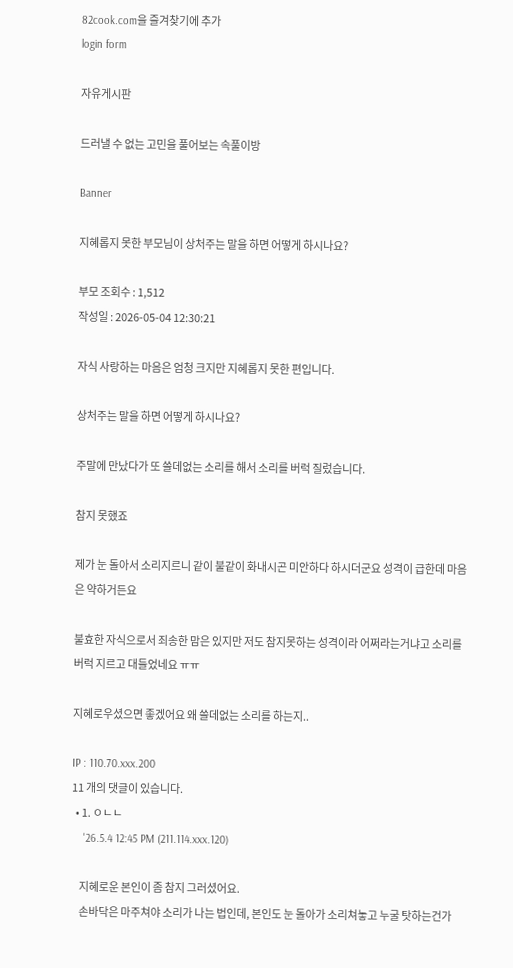82cook.com을 즐겨찾기에 추가
login form

자유게시판

드러낼 수 없는 고민을 풀어보는 속풀이방

Banner

지혜롭지 못한 부모님이 상처주는 말을 하면 어떻게 하시나요?

부모 조회수 : 1,512
작성일 : 2026-05-04 12:30:21

자식 사랑하는 마음은 엄청 크지만 지혜롭지 못한 편입니다.

상처주는 말을 하면 어떻게 하시나요?

주말에 만났다가 또 쓸데없는 소리를 해서 소리를 버럭 질렀습니다.

참지 못했죠

제가 눈 돌아서 소리지르니 같이 불같이 화내시곤 미안하다 하시더군요 성격이 급한데 마음은 약하거든요

불효한 자식으로서 죄송한 맘은 있지만 저도 참지못하는 성격이라 어쩌라는거냐고 소리를 버럭 지르고 대들었네요 ㅠㅠ

지혜로우셨으면 좋겠어요 왜 쓸데없는 소리를 하는지..

IP : 110.70.xxx.200
11 개의 댓글이 있습니다.
  • 1. ㅇㄴㄴ
    '26.5.4 12:45 PM (211.114.xxx.120)

    지혜로운 본인이 좀 참지 그러셨어요.
    손바닥은 마주쳐야 소리가 나는 법인데, 본인도 눈 돌아가 소리쳐놓고 누굴 탓하는건가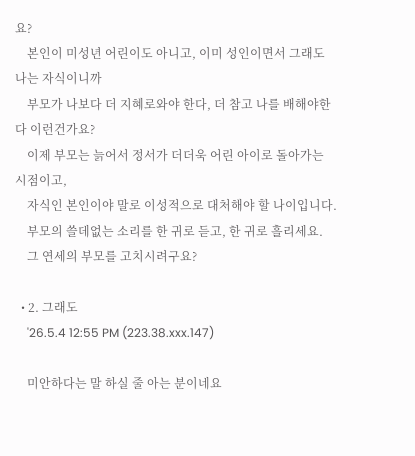요?
    본인이 미성년 어린이도 아니고, 이미 성인이면서 그래도 나는 자식이니까
    부모가 나보다 더 지혜로와야 한다, 더 참고 나를 배해야한다 이런건가요?
    이제 부모는 늙어서 정서가 더더욱 어린 아이로 돌아가는 시점이고,
    자식인 본인이야 말로 이성적으로 대처해야 할 나이입니다.
    부모의 쓸데없는 소리를 한 귀로 듣고, 한 귀로 흘리세요.
    그 연세의 부모를 고치시려구요?

  • 2. 그래도
    '26.5.4 12:55 PM (223.38.xxx.147)

    미안하다는 말 하실 줄 아는 분이네요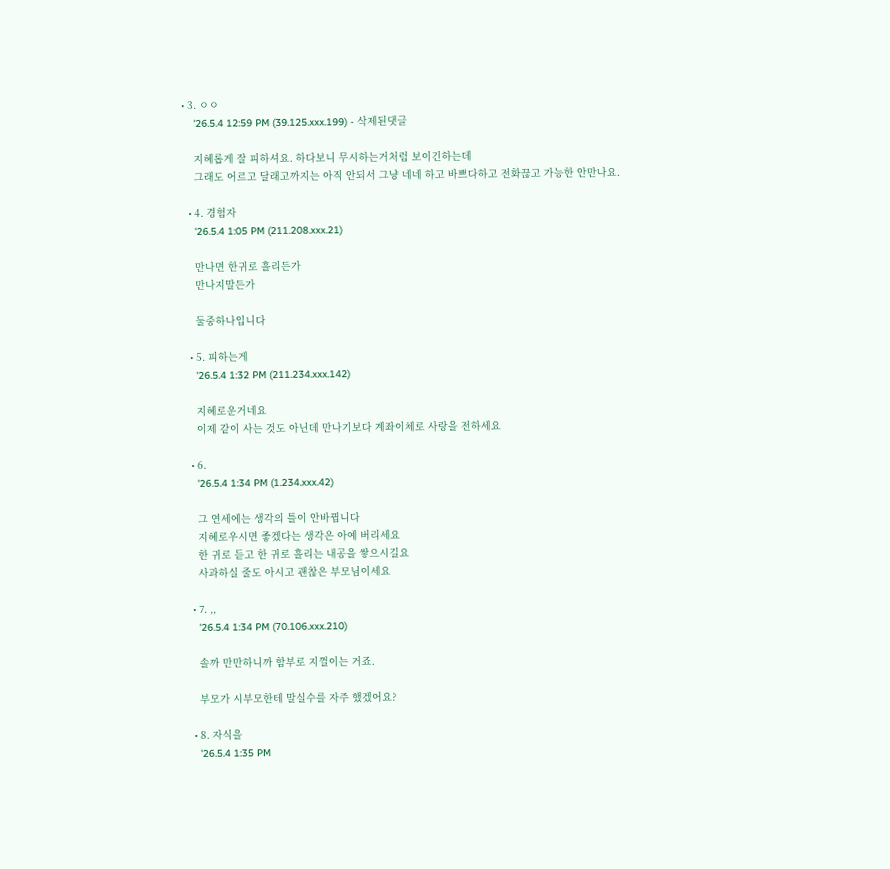• 3. ㅇㅇ
    '26.5.4 12:59 PM (39.125.xxx.199) - 삭제된댓글

    지혜롭게 잘 피하셔요. 하다보니 무시하는거처럼 보이긴하는데
    그래도 어르고 달래고까지는 아직 안되서 그냥 네네 하고 바쁘다하고 전화끊고 가능한 안만나요.

  • 4. 경험자
    '26.5.4 1:05 PM (211.208.xxx.21)

    만나면 한귀로 흘리든가
    만나지말든가

    둘중하나입니다

  • 5. 피하는게
    '26.5.4 1:32 PM (211.234.xxx.142)

    지혜로운거네요
    이제 같이 사는 것도 아닌데 만나기보다 계좌이체로 사랑을 전하세요

  • 6.
    '26.5.4 1:34 PM (1.234.xxx.42)

    그 연세에는 생각의 틀이 안바뀝니다
    지혜로우시면 좋겠다는 생각은 아예 버리세요
    한 귀로 듣고 한 귀로 흘리는 내공을 쌓으시길요
    사과하실 줄도 아시고 괜찮은 부모님이세요

  • 7. ,,
    '26.5.4 1:34 PM (70.106.xxx.210)

    솔까 만만하니까 함부로 지껄이는 거죠.

    부모가 시부모한테 말실수를 자주 했겠어요?

  • 8. 자식을
    '26.5.4 1:35 PM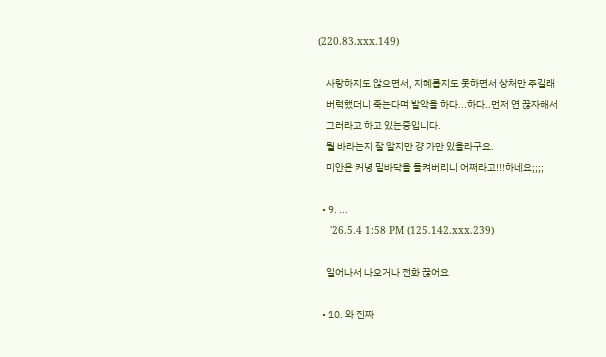(220.83.xxx.149)

    사랑하지도 않으면서, 지혜롭지도 못하면서 상처만 주길래
    버럭했더니 죽는다며 발악을 하다...하다..먼저 연 끊자해서
    그러라고 하고 있는중입니다.
    뭘 바라는지 잘 알지만 걍 가만 있을라구요.
    미안은 커녕 밑바닥을 들켜버리니 어쩌라고!!!하네요;;;;

  • 9. ...
    '26.5.4 1:58 PM (125.142.xxx.239)

    일어나서 나오거나 전화 끊어요

  • 10. 와 진짜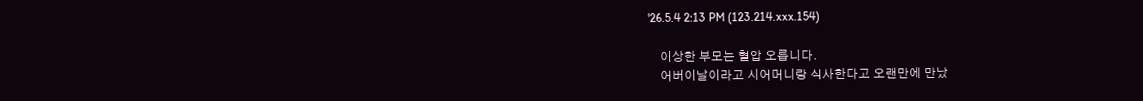'26.5.4 2:13 PM (123.214.xxx.154)

    이상한 부모는 혈압 오릅니다.
    어버이날이라고 시어머니랑 식사한다고 오랜만에 만났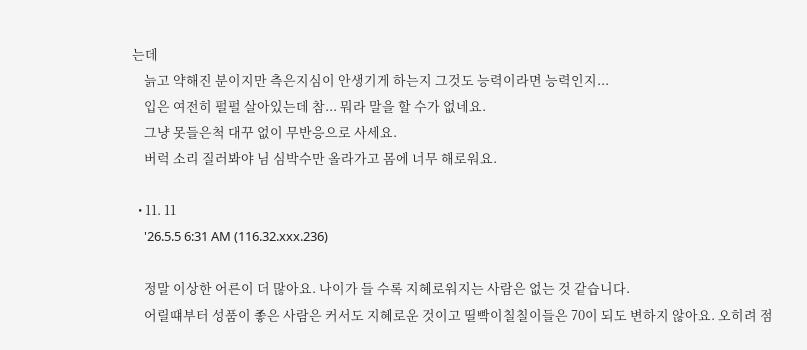는데
    늙고 약해진 분이지만 측은지심이 안생기게 하는지 그것도 능력이라면 능력인지...
    입은 여전히 펄펄 살아있는데 참... 뭐라 말을 할 수가 없네요.
    그냥 못들은척 대꾸 없이 무반응으로 사세요.
    버럭 소리 질러봐야 님 심박수만 올라가고 몸에 너무 해로워요.

  • 11. 11
    '26.5.5 6:31 AM (116.32.xxx.236)

    정말 이상한 어른이 더 많아요. 나이가 들 수록 지혜로워지는 사람은 없는 것 같습니다.
    어릴떄부터 성품이 좋은 사람은 커서도 지혜로운 것이고 띨빡이칠칠이들은 70이 되도 변하지 않아요. 오히려 점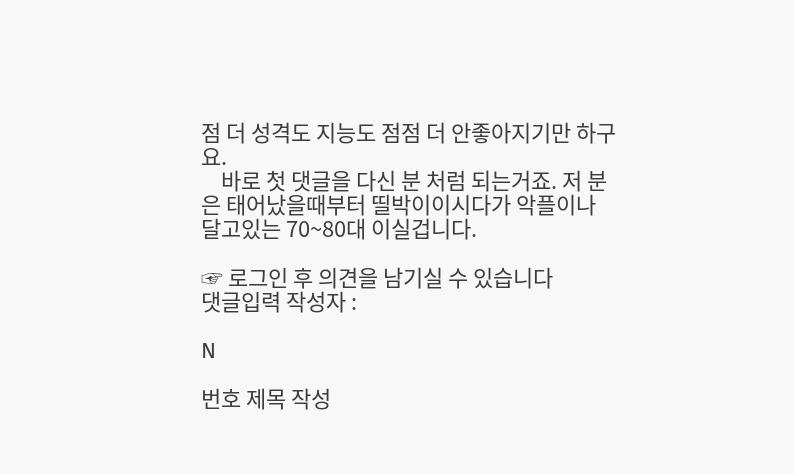점 더 성격도 지능도 점점 더 안좋아지기만 하구요.
    바로 첫 댓글을 다신 분 처럼 되는거죠. 저 분은 태어났을때부터 띨박이이시다가 악플이나 달고있는 70~80대 이실겁니다.

☞ 로그인 후 의견을 남기실 수 있습니다
댓글입력 작성자 :

N

번호 제목 작성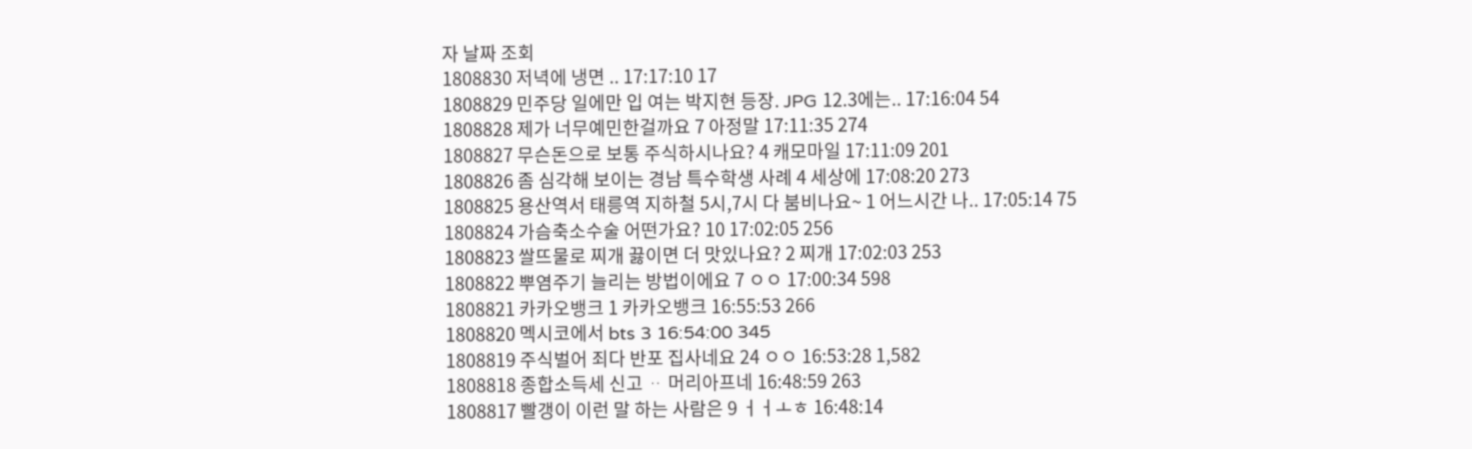자 날짜 조회
1808830 저녁에 냉면 .. 17:17:10 17
1808829 민주당 일에만 입 여는 박지현 등장. JPG 12.3에는.. 17:16:04 54
1808828 제가 너무예민한걸까요 7 아정말 17:11:35 274
1808827 무슨돈으로 보통 주식하시나요? 4 캐모마일 17:11:09 201
1808826 좀 심각해 보이는 경남 특수학생 사례 4 세상에 17:08:20 273
1808825 용산역서 태릉역 지하철 5시,7시 다 붐비나요~ 1 어느시간 나.. 17:05:14 75
1808824 가슴축소수술 어떤가요? 10 17:02:05 256
1808823 쌀뜨물로 찌개 끓이면 더 맛있나요? 2 찌개 17:02:03 253
1808822 뿌염주기 늘리는 방법이에요 7 ㅇㅇ 17:00:34 598
1808821 카카오뱅크 1 카카오뱅크 16:55:53 266
1808820 멕시코에서 bts 3 16:54:00 345
1808819 주식벌어 죄다 반포 집사네요 24 ㅇㅇ 16:53:28 1,582
1808818 종합소득세 신고 ᆢ 머리아프네 16:48:59 263
1808817 빨갱이 이런 말 하는 사람은 9 ㅓㅓㅗㅎ 16:48:14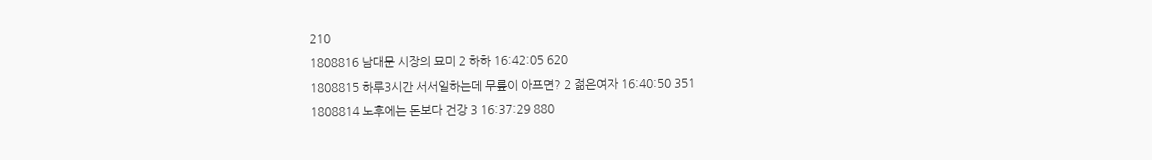210
1808816 남대문 시장의 묘미 2 하하 16:42:05 620
1808815 하루3시간 서서일하는데 무릎이 아프면? 2 젊은여자 16:40:50 351
1808814 노후에는 돈보다 건강 3 16:37:29 880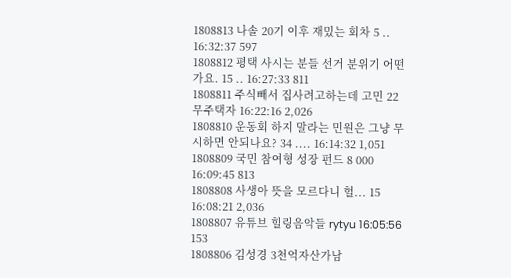1808813 나솔 20기 이후 재밌는 회차 5 .. 16:32:37 597
1808812 평택 사시는 분들 선거 분위기 어떤가요. 15 .. 16:27:33 811
1808811 주식빼서 집사려고하는데 고민 22 무주택자 16:22:16 2,026
1808810 운동회 하지 말라는 민원은 그냥 무시하면 안되나요? 34 .... 16:14:32 1,051
1808809 국민 참여형 성장 펀드 8 000 16:09:45 813
1808808 사생아 뜻을 모르다니 헐... 15 16:08:21 2,036
1808807 유튜브 힐링음악들 rytyu 16:05:56 153
1808806 김성경 3천억자산가남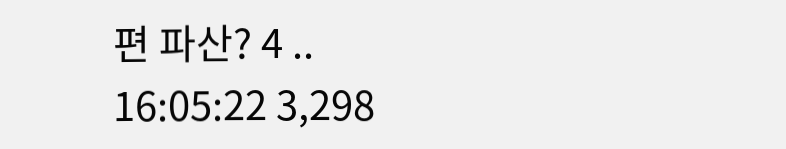편 파산? 4 .. 16:05:22 3,298